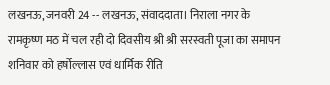लखनऊ, जनवरी 24 -- लखनऊ, संवाददाता। निराला नगर के रामकृष्ण मठ में चल रही दो दिवसीय श्री श्री सरस्वती पूजा का समापन शनिवार को हर्षोल्लास एवं धार्मिक रीति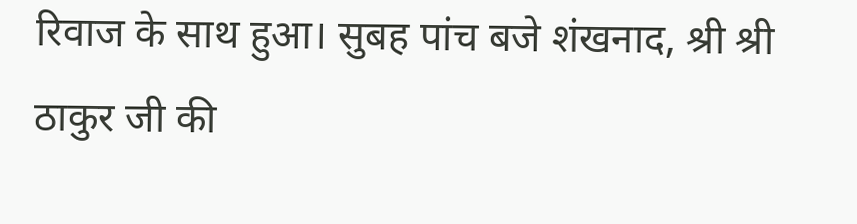रिवाज के साथ हुआ। सुबह पांच बजे शंखनाद, श्री श्री ठाकुर जी की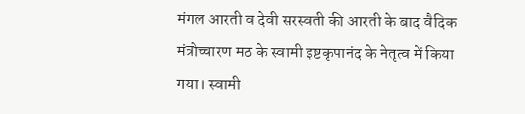मंगल आरती व देवी सरस्वती की आरती के बाद वैदिक मंत्रोच्चारण मठ के स्वामी इष्टकृपानंद के नेतृत्व में किया गया। स्वामी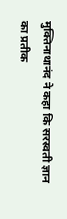मुक्तिनाथानंद ने कहा कि सरस्वती ज्ञान का प्रतीक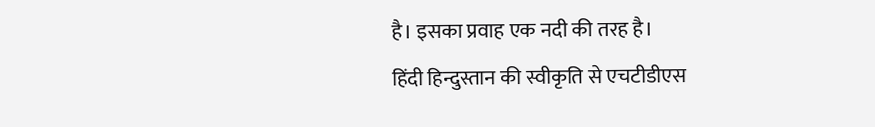है। इसका प्रवाह एक नदी की तरह है।
हिंदी हिन्दुस्तान की स्वीकृति से एचटीडीएस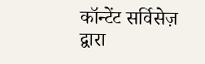कॉन्टेंट सर्विसेज़ द्वारा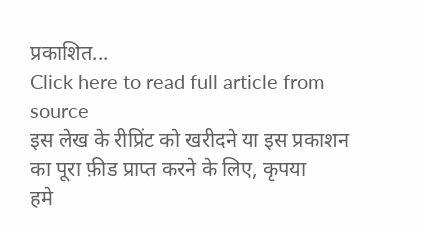प्रकाशित...
Click here to read full article from source
इस लेख के रीप्रिंट को खरीदने या इस प्रकाशन का पूरा फ़ीड प्राप्त करने के लिए, कृपया
हमे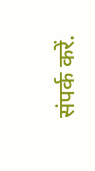संपर्क करें.